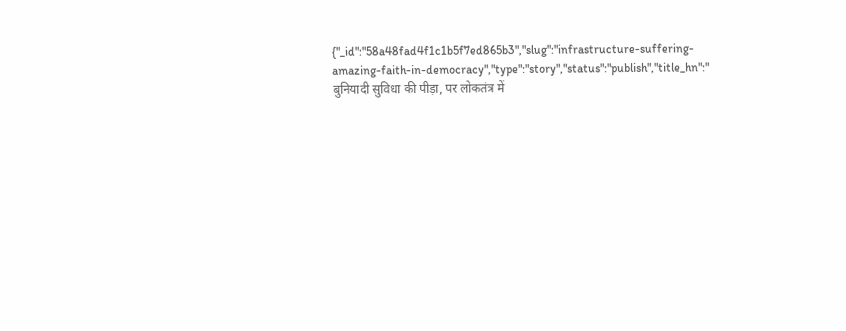{"_id":"58a48fad4f1c1b5f7ed865b3","slug":"infrastructure-suffering-amazing-faith-in-democracy","type":"story","status":"publish","title_hn":" बुनियादी सुविधा की पीड़ा, पर लोकतंत्र में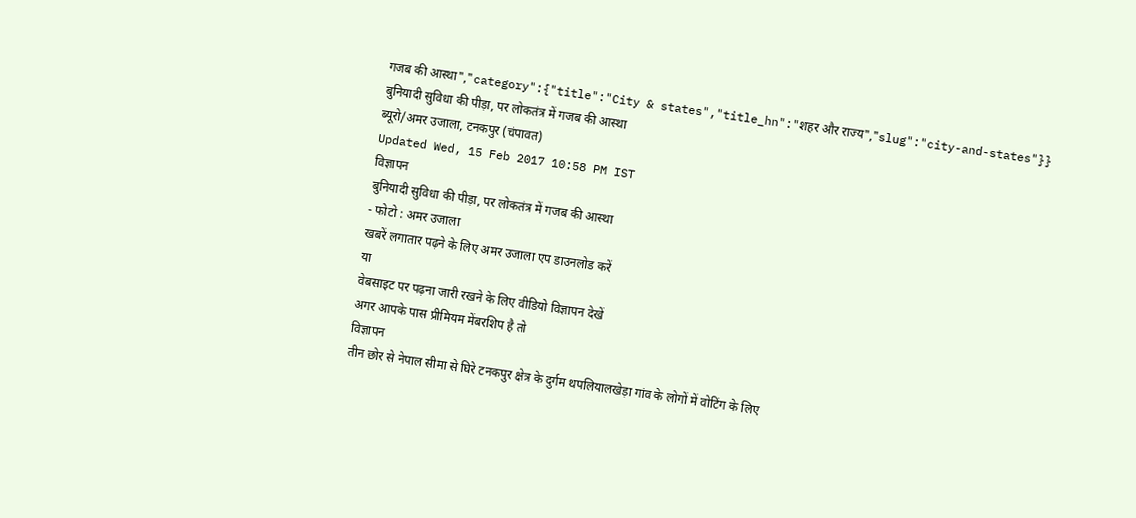गजब की आस्था","category":{"title":"City & states","title_hn":"शहर और राज्य","slug":"city-and-states"}}
बुनियादी सुविधा की पीड़ा, पर लोकतंत्र में गजब की आस्था
ब्यूरो/अमर उजाला, टनकपुर (चंपावत)
Updated Wed, 15 Feb 2017 10:58 PM IST
विज्ञापन
बुनियादी सुविधा की पीड़ा, पर लोकतंत्र में गजब की आस्था
- फोटो : अमर उजाला
खबरें लगातार पढ़ने के लिए अमर उजाला एप डाउनलोड करें
या
वेबसाइट पर पढ़ना जारी रखने के लिए वीडियो विज्ञापन देखें
अगर आपके पास प्रीमियम मेंबरशिप है तो
विज्ञापन
तीन छोर से नेपाल सीमा से घिरे टनकपुर क्षेत्र के दुर्गम थपलियालखेड़ा गांव के लोगों में वोटिंग के लिए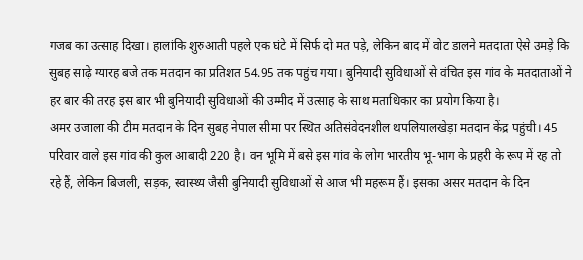गजब का उत्साह दिखा। हालांकि शुरुआती पहले एक घंटे में सिर्फ दो मत पड़े, लेकिन बाद में वोट डालने मतदाता ऐसे उमड़े कि सुबह साढ़े ग्यारह बजे तक मतदान का प्रतिशत 54.95 तक पहुंच गया। बुनियादी सुविधाओं से वंचित इस गांव के मतदाताओं ने हर बार की तरह इस बार भी बुनियादी सुविधाओं की उम्मीद में उत्साह के साथ मताधिकार का प्रयोग किया है।
अमर उजाला की टीम मतदान के दिन सुबह नेपाल सीमा पर स्थित अतिसंवेदनशील थपलियालखेड़ा मतदान केंद्र पहुंची। 45 परिवार वाले इस गांव की कुल आबादी 220 है। वन भूमि में बसे इस गांव के लोग भारतीय भू-भाग के प्रहरी के रूप में रह तो रहे हैं, लेकिन बिजली, सड़क, स्वास्थ्य जैसी बुनियादी सुविधाओं से आज भी महरूम हैं। इसका असर मतदान के दिन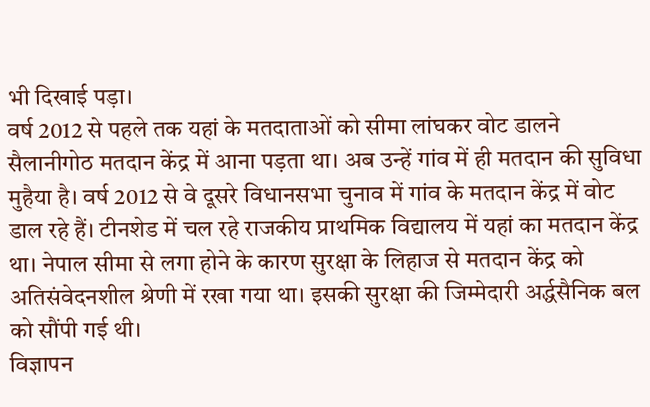भी दिखाई पड़ा।
वर्ष 2012 से पहले तक यहां के मतदाताओं को सीमा लांघकर वोट डालने सैलानीगोठ मतदान केंद्र में आना पड़ता था। अब उन्हें गांव में ही मतदान की सुविधा मुहैया है। वर्ष 2012 से वे दूसरे विधानसभा चुनाव में गांव के मतदान केंद्र में वोट डाल रहे हैं। टीनशेड में चल रहे राजकीय प्राथमिक विद्यालय में यहां का मतदान केंद्र था। नेपाल सीमा से लगा होने के कारण सुरक्षा के लिहाज से मतदान केंद्र को अतिसंवेदनशील श्रेणी में रखा गया था। इसकी सुरक्षा की जिम्मेदारी अर्द्धसैनिक बल को सौंपी गई थी।
विज्ञापन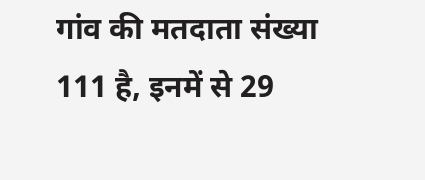गांव की मतदाता संख्या 111 है, इनमें से 29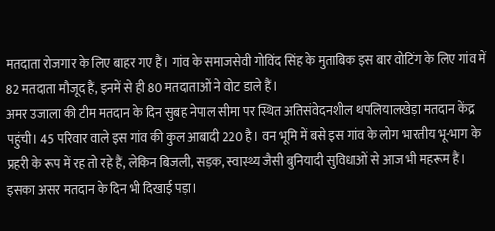मतदाता रोजगार के लिए बाहर गए हैं। गांव के समाजसेवी गोविंद सिंह के मुताबिक इस बार वोटिंग के लिए गांव में 82 मतदाता मौजूद हैं, इनमें से ही 80 मतदाताओं ने वोट डाले हैं।
अमर उजाला की टीम मतदान के दिन सुबह नेपाल सीमा पर स्थित अतिसंवेदनशील थपलियालखेड़ा मतदान केंद्र पहुंची। 45 परिवार वाले इस गांव की कुल आबादी 220 है। वन भूमि में बसे इस गांव के लोग भारतीय भू-भाग के प्रहरी के रूप में रह तो रहे हैं, लेकिन बिजली, सड़क, स्वास्थ्य जैसी बुनियादी सुविधाओं से आज भी महरूम हैं। इसका असर मतदान के दिन भी दिखाई पड़ा।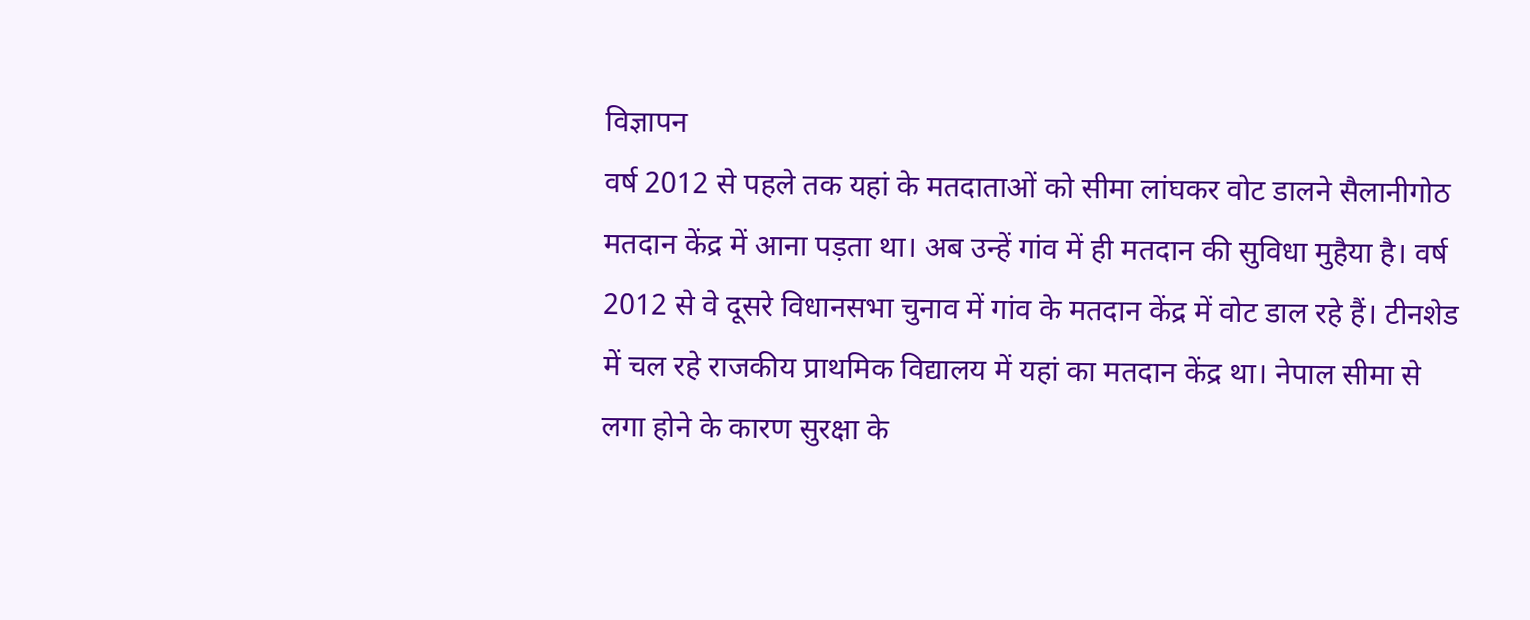विज्ञापन
वर्ष 2012 से पहले तक यहां के मतदाताओं को सीमा लांघकर वोट डालने सैलानीगोठ मतदान केंद्र में आना पड़ता था। अब उन्हें गांव में ही मतदान की सुविधा मुहैया है। वर्ष 2012 से वे दूसरे विधानसभा चुनाव में गांव के मतदान केंद्र में वोट डाल रहे हैं। टीनशेड में चल रहे राजकीय प्राथमिक विद्यालय में यहां का मतदान केंद्र था। नेपाल सीमा से लगा होने के कारण सुरक्षा के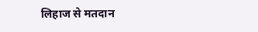लिहाज से मतदान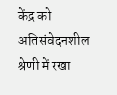केंद्र को अतिसंवेदनशील श्रेणी में रखा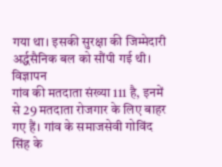गया था। इसकी सुरक्षा की जिम्मेदारी अर्द्धसैनिक बल को सौंपी गई थी।
विज्ञापन
गांव की मतदाता संख्या 111 है, इनमें से 29 मतदाता रोजगार के लिए बाहर गए हैं। गांव के समाजसेवी गोविंद सिंह के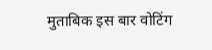मुताबिक इस बार वोटिंग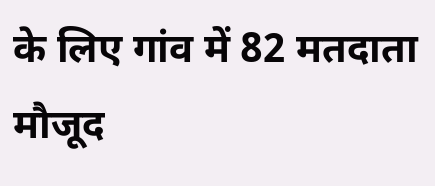के लिए गांव में 82 मतदाता मौजूद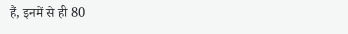हैं, इनमें से ही 80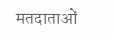मतदाताओं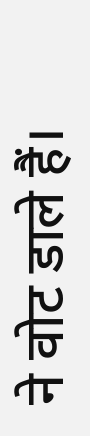ने वोट डाले हैं।